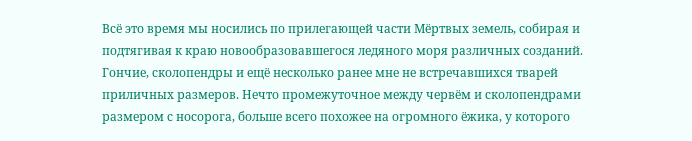Всё это время мы носились по прилегающей части Мёртвых земель, собирая и подтягивая к краю новообразовавшегося ледяного моря различных созданий. Гончие, сколопендры и ещё несколько ранее мне не встречавшихся тварей приличных размеров. Нечто промежуточное между червём и сколопендрами размером с носорога, больше всего похожее на огромного ёжика, у которого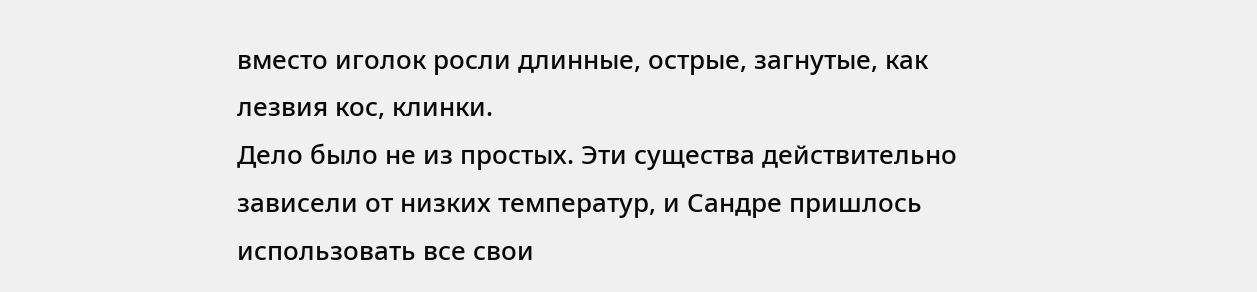вместо иголок росли длинные, острые, загнутые, как лезвия кос, клинки.
Дело было не из простых. Эти существа действительно зависели от низких температур, и Сандре пришлось использовать все свои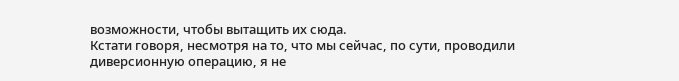возможности, чтобы вытащить их сюда.
Кстати говоря, несмотря на то, что мы сейчас, по сути, проводили диверсионную операцию, я не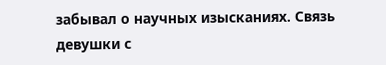забывал о научных изысканиях. Связь девушки с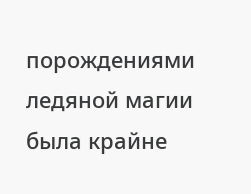порождениями ледяной магии была крайне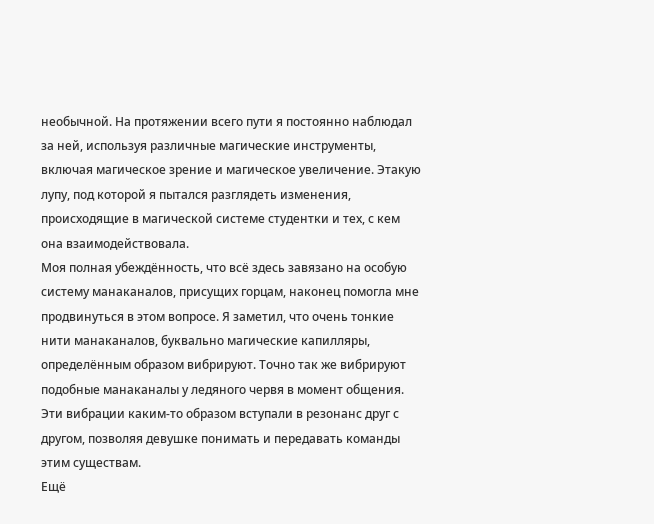необычной. На протяжении всего пути я постоянно наблюдал за ней, используя различные магические инструменты, включая магическое зрение и магическое увеличение. Этакую лупу, под которой я пытался разглядеть изменения, происходящие в магической системе студентки и тех, с кем она взаимодействовала.
Моя полная убеждённость, что всё здесь завязано на особую систему манаканалов, присущих горцам, наконец помогла мне продвинуться в этом вопросе. Я заметил, что очень тонкие нити манаканалов, буквально магические капилляры, определённым образом вибрируют. Точно так же вибрируют подобные манаканалы у ледяного червя в момент общения. Эти вибрации каким-то образом вступали в резонанс друг с другом, позволяя девушке понимать и передавать команды этим существам.
Ещё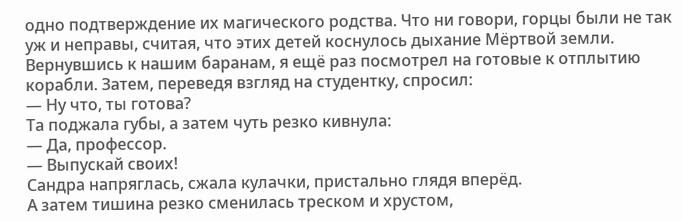одно подтверждение их магического родства. Что ни говори, горцы были не так уж и неправы, считая, что этих детей коснулось дыхание Мёртвой земли.
Вернувшись к нашим баранам, я ещё раз посмотрел на готовые к отплытию корабли. Затем, переведя взгляд на студентку, спросил:
— Ну что, ты готова?
Та поджала губы, а затем чуть резко кивнула:
— Да, профессор.
— Выпускай своих!
Сандра напряглась, сжала кулачки, пристально глядя вперёд.
А затем тишина резко сменилась треском и хрустом,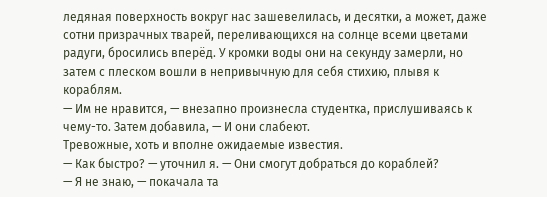ледяная поверхность вокруг нас зашевелилась, и десятки, а может, даже сотни призрачных тварей, переливающихся на солнце всеми цветами радуги, бросились вперёд. У кромки воды они на секунду замерли, но затем с плеском вошли в непривычную для себя стихию, плывя к кораблям.
— Им не нравится, — внезапно произнесла студентка, прислушиваясь к чему-то. Затем добавила, — И они слабеют.
Тревожные, хоть и вполне ожидаемые известия.
— Как быстро? — уточнил я. — Они смогут добраться до кораблей?
— Я не знаю, — покачала та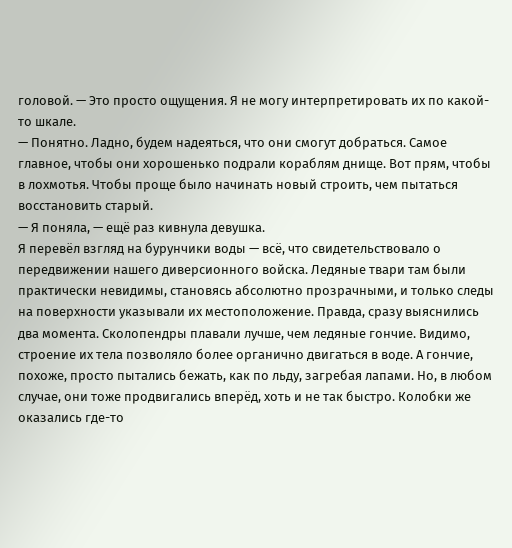головой. — Это просто ощущения. Я не могу интерпретировать их по какой-то шкале.
— Понятно. Ладно, будем надеяться, что они смогут добраться. Самое главное, чтобы они хорошенько подрали кораблям днище. Вот прям, чтобы в лохмотья. Чтобы проще было начинать новый строить, чем пытаться восстановить старый.
— Я поняла, — ещё раз кивнула девушка.
Я перевёл взгляд на бурунчики воды — всё, что свидетельствовало о передвижении нашего диверсионного войска. Ледяные твари там были практически невидимы, становясь абсолютно прозрачными, и только следы на поверхности указывали их местоположение. Правда, сразу выяснились два момента. Сколопендры плавали лучше, чем ледяные гончие. Видимо, строение их тела позволяло более органично двигаться в воде. А гончие, похоже, просто пытались бежать, как по льду, загребая лапами. Но, в любом случае, они тоже продвигались вперёд, хоть и не так быстро. Колобки же оказались где-то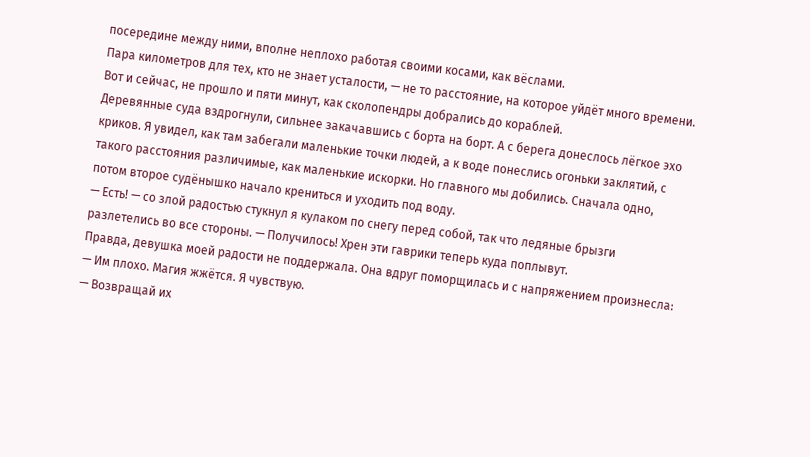посередине между ними, вполне неплохо работая своими косами, как вёслами.
Пара километров для тех, кто не знает усталости, — не то расстояние, на которое уйдёт много времени. Вот и сейчас, не прошло и пяти минут, как сколопендры добрались до кораблей.
Деревянные суда вздрогнули, сильнее закачавшись с борта на борт. А с берега донеслось лёгкое эхо криков. Я увидел, как там забегали маленькие точки людей, а к воде понеслись огоньки заклятий, с такого расстояния различимые, как маленькие искорки. Но главного мы добились. Сначала одно, потом второе судёнышко начало крениться и уходить под воду.
— Есть! — со злой радостью стукнул я кулаком по снегу перед собой, так что ледяные брызги разлетелись во все стороны. — Получилось! Хрен эти гаврики теперь куда поплывут.
Правда, девушка моей радости не поддержала. Она вдруг поморщилась и с напряжением произнесла:
— Им плохо. Магия жжётся. Я чувствую.
— Возвращай их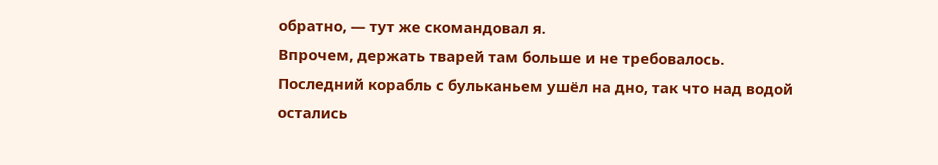обратно, — тут же скомандовал я.
Впрочем, держать тварей там больше и не требовалось. Последний корабль с бульканьем ушёл на дно, так что над водой остались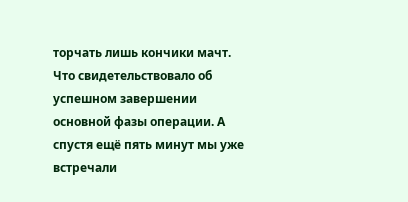торчать лишь кончики мачт. Что свидетельствовало об успешном завершении основной фазы операции. А спустя ещё пять минут мы уже встречали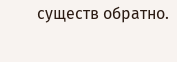существ обратно.